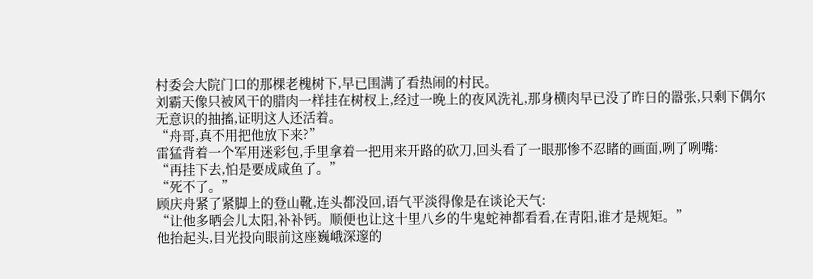村委会大院门口的那棵老槐树下,早已围满了看热闹的村民。
刘霸天像只被风干的腊肉一样挂在树杈上,经过一晚上的夜风洗礼,那身横肉早已没了昨日的嚣张,只剩下偶尔无意识的抽搐,证明这人还活着。
“舟哥,真不用把他放下来?”
雷猛背着一个军用迷彩包,手里拿着一把用来开路的砍刀,回头看了一眼那惨不忍睹的画面,咧了咧嘴:
“再挂下去,怕是要成咸鱼了。”
“死不了。”
顾庆舟紧了紧脚上的登山靴,连头都没回,语气平淡得像是在谈论天气:
“让他多晒会儿太阳,补补钙。顺便也让这十里八乡的牛鬼蛇神都看看,在青阳,谁才是规矩。”
他抬起头,目光投向眼前这座巍峨深邃的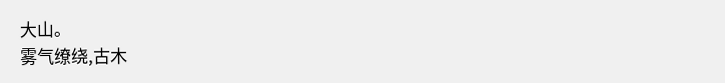大山。
雾气缭绕,古木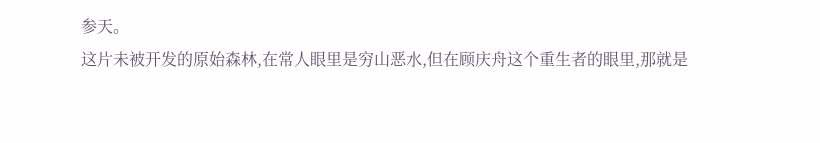参天。
这片未被开发的原始森林,在常人眼里是穷山恶水,但在顾庆舟这个重生者的眼里,那就是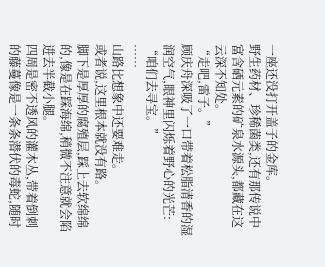一座还没打开盖子的金库。
野生药材、珍稀菌类,还有那传说中富含硒元素的矿泉水源头,都藏在这云深不知处。
“走吧,雷子。”
顾庆舟深吸了一口带着松脂清香的湿润空气,眼神里闪烁着野心的光芒:
“咱们去寻宝。”
……
山路比想象中还要难走。
或者说,这里根本就没有路。
脚下是厚厚的腐殖层,踩上去软绵绵的,像是在踩海绵,稍微不注意就会陷进去半截小腿。
四周是密不透风的灌木丛,带着倒刺的藤蔓像是一条条潜伏的毒蛇,随时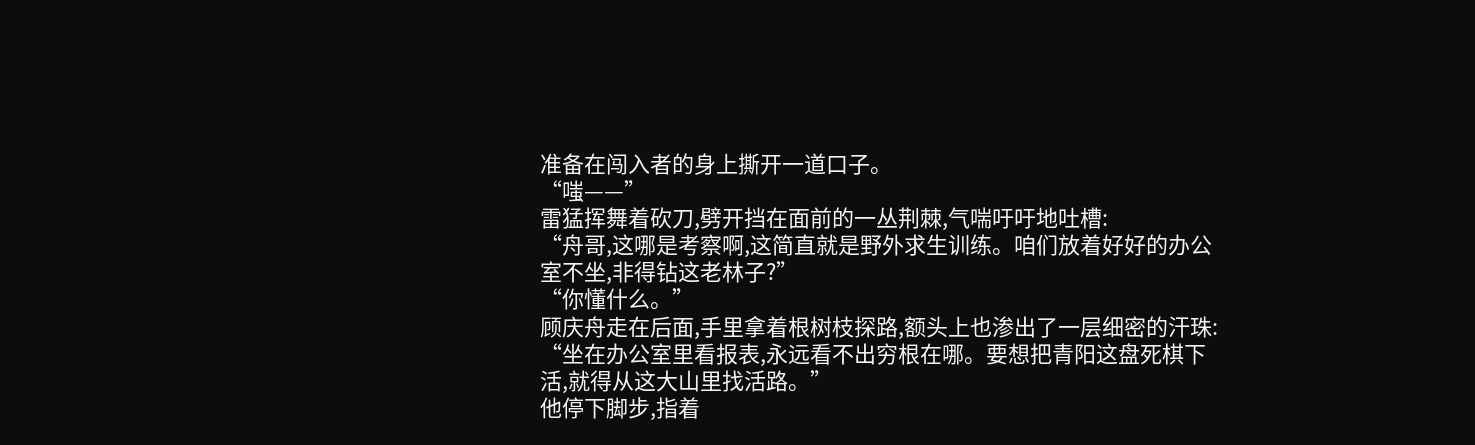准备在闯入者的身上撕开一道口子。
“嗤——”
雷猛挥舞着砍刀,劈开挡在面前的一丛荆棘,气喘吁吁地吐槽:
“舟哥,这哪是考察啊,这简直就是野外求生训练。咱们放着好好的办公室不坐,非得钻这老林子?”
“你懂什么。”
顾庆舟走在后面,手里拿着根树枝探路,额头上也渗出了一层细密的汗珠:
“坐在办公室里看报表,永远看不出穷根在哪。要想把青阳这盘死棋下活,就得从这大山里找活路。”
他停下脚步,指着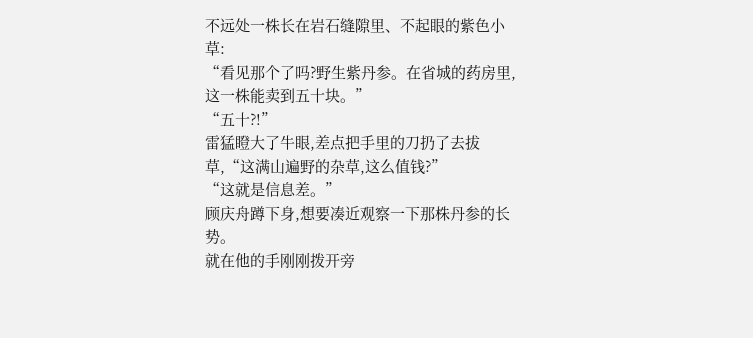不远处一株长在岩石缝隙里、不起眼的紫色小草:
“看见那个了吗?野生紫丹参。在省城的药房里,这一株能卖到五十块。”
“五十?!”
雷猛瞪大了牛眼,差点把手里的刀扔了去拔草,“这满山遍野的杂草,这么值钱?”
“这就是信息差。”
顾庆舟蹲下身,想要凑近观察一下那株丹参的长势。
就在他的手刚刚拨开旁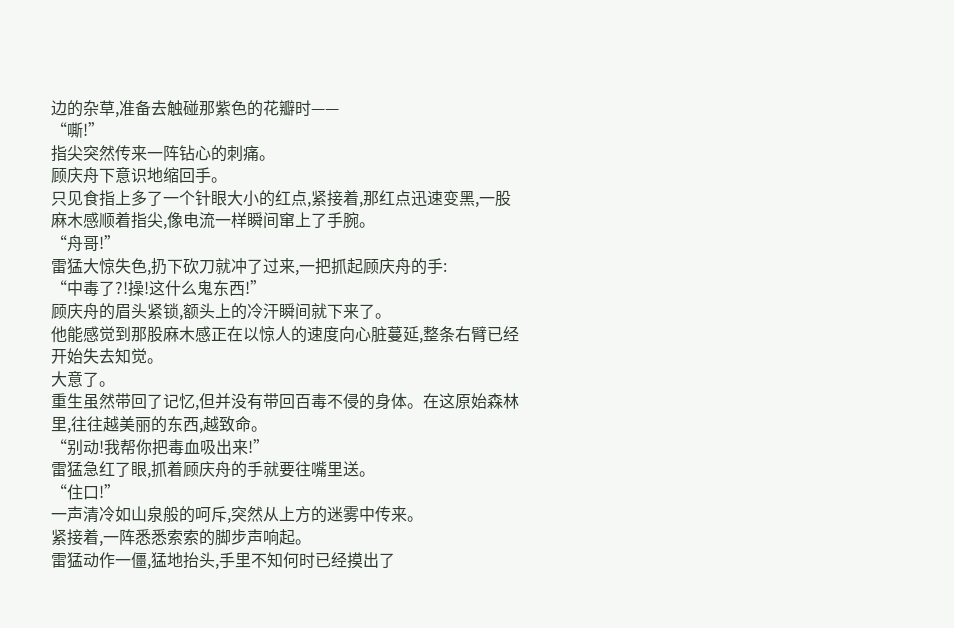边的杂草,准备去触碰那紫色的花瓣时——
“嘶!”
指尖突然传来一阵钻心的刺痛。
顾庆舟下意识地缩回手。
只见食指上多了一个针眼大小的红点,紧接着,那红点迅速变黑,一股麻木感顺着指尖,像电流一样瞬间窜上了手腕。
“舟哥!”
雷猛大惊失色,扔下砍刀就冲了过来,一把抓起顾庆舟的手:
“中毒了?!操!这什么鬼东西!”
顾庆舟的眉头紧锁,额头上的冷汗瞬间就下来了。
他能感觉到那股麻木感正在以惊人的速度向心脏蔓延,整条右臂已经开始失去知觉。
大意了。
重生虽然带回了记忆,但并没有带回百毒不侵的身体。在这原始森林里,往往越美丽的东西,越致命。
“别动!我帮你把毒血吸出来!”
雷猛急红了眼,抓着顾庆舟的手就要往嘴里送。
“住口!”
一声清冷如山泉般的呵斥,突然从上方的迷雾中传来。
紧接着,一阵悉悉索索的脚步声响起。
雷猛动作一僵,猛地抬头,手里不知何时已经摸出了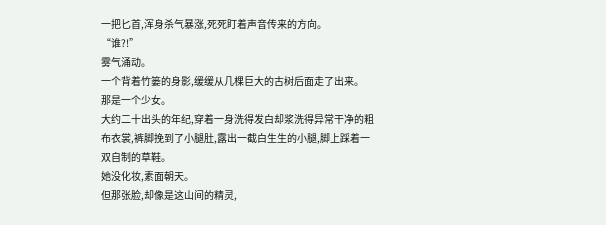一把匕首,浑身杀气暴涨,死死盯着声音传来的方向。
“谁?!”
雾气涌动。
一个背着竹篓的身影,缓缓从几棵巨大的古树后面走了出来。
那是一个少女。
大约二十出头的年纪,穿着一身洗得发白却浆洗得异常干净的粗布衣裳,裤脚挽到了小腿肚,露出一截白生生的小腿,脚上踩着一双自制的草鞋。
她没化妆,素面朝天。
但那张脸,却像是这山间的精灵,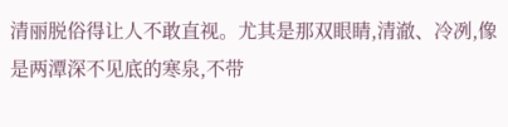清丽脱俗得让人不敢直视。尤其是那双眼睛,清澈、冷冽,像是两潭深不见底的寒泉,不带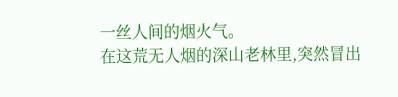一丝人间的烟火气。
在这荒无人烟的深山老林里,突然冒出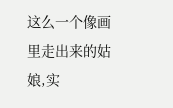这么一个像画里走出来的姑娘,实